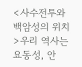<사수전투와 백암성의 위치>우리 역사는 요동성, 안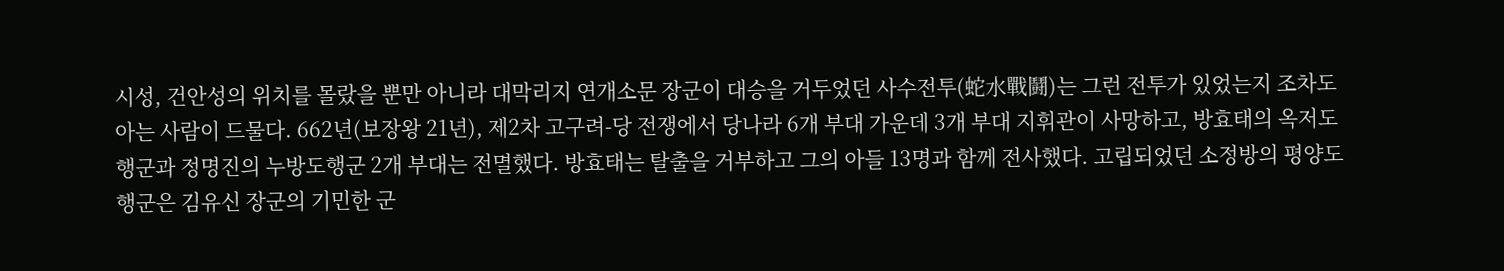시성, 건안성의 위치를 몰랐을 뿐만 아니라 대막리지 연개소문 장군이 대승을 거두었던 사수전투(蛇水戰鬪)는 그런 전투가 있었는지 조차도 아는 사람이 드물다. 662년(보장왕 21년), 제2차 고구려-당 전쟁에서 당나라 6개 부대 가운데 3개 부대 지휘관이 사망하고, 방효태의 옥저도행군과 정명진의 누방도행군 2개 부대는 전멸했다. 방효태는 탈출을 거부하고 그의 아들 13명과 함께 전사했다. 고립되었던 소정방의 평양도행군은 김유신 장군의 기민한 군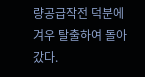량공급작전 덕분에 겨우 탈출하여 돌아갔다.